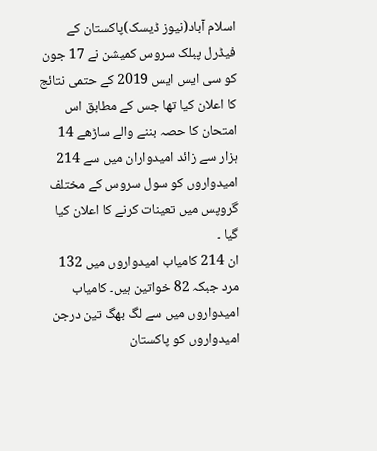اسلام آباد(نیوز ڈیسک)پاکستان کے فیڈرل پبلک سروس کمیشن نے 17 جون کو سی ایس ایس 2019 کے حتمی نتائج کا اعلان کیا تھا جس کے مطابق اس امتحان کا حصہ بننے والے ساڑھے 14 ہزار سے زائد امیدواران میں سے 214 امیدواروں کو سول سروس کے مختلف گروپس میں تعینات کرنے کا اعلان کیا گیا ۔
ان 214 کامیاب امیدواروں میں 132 مرد جبکہ 82 خواتین ہیں۔ کامیاب امیدواروں میں سے لگ بھگ تین درجن امیدواروں کو پاکستان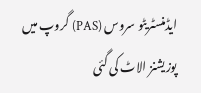ایڈمنسٹریٹو سروس (PAS) گروپ میں پوزیشنز الاٹ کی گئی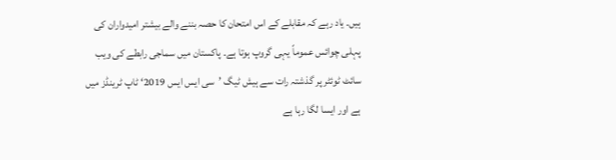ہیں۔ یاد رہے کہ مقابلے کے اس امتحان کا حصہ بننے والے بیشتر امیدواران کی پہلی چوائس عموماً یہی گروپ ہوتا ہے۔ پاکستان میں سماجی رابطے کی ویب سائٹ ٹوئٹر پر گذشتہ رات سے ہیش ٹیگ ’سی ایس ایس 2019‘ ٹاپ ٹرینڈز میں ہے اور ایسا لگا رہا ہے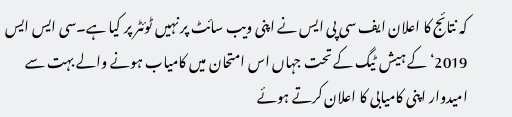کہ نتائج کا اعلان ایف سی پی ایس نے اپنی ویب سائٹ پر نہیں ٹوئٹر پر کیا ہے۔سی ایس ایس 2019‘ کے ہیش ٹیگ کے تحت جہاں اس امتحان میں کامیاب ہونے والے بہت سے امیدوار اپنی کامیابی کا اعلان کرتے ہوئے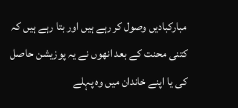مبارکبادیں وصول کر رہے ہیں اور بتا رہے ہیں کہ کتنی محنت کے بعد انھوں نے یہ پوزیشن حاصل کی یا اپنے خاندان میں وہ پہلے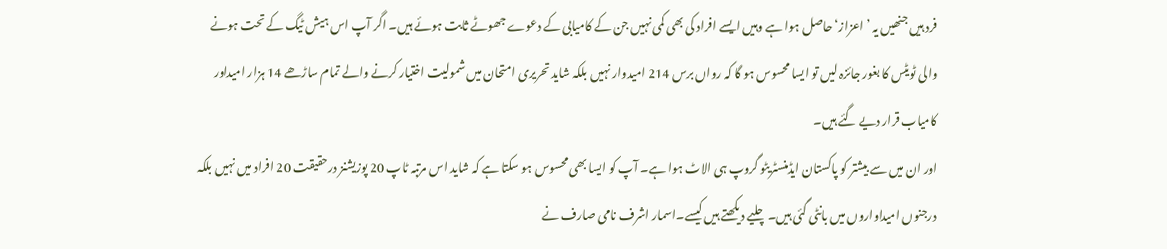فرد ہیں جنھیں یہ ’اعزاز‘ حاصل ہوا ہے وہیں ایسے افراد کی بھی کمی نہیں جن کے کامیابی کے دعوے جھوٹے ثابت ہوئے ہیں۔ اگر آپ اس ہیش ٹیگ کے تحت ہونے والی ٹویٹس کا بغور جائزہ لیں تو ایسا محسوس ہو گا کہ رواں برس 214 امیدوار نہیں بلکہ شاید تحریری امتحان میں شمولیت اختیار کرنے والے تمام ساڑھے 14 ہزار امیداور کامیاب قرار دیے گئے ہیں۔
اور ان میں سے بیشتر کو پاکستان ایڈمنسٹریٹو گروپ ہی الاٹ ہوا ہے۔ آپ کو ایسا بھی محسوس ہو سکتا ہے کہ شاید اس مرتبہ ٹاپ 20 پوزیشنز درحقیقت 20 افراد میں نہیں بلکہ درجنوں امیداواروں میں بانٹی گئی ہیں۔چلیے دیکھتے ہیں کیسے۔اسمار اشرف نامی صارف نے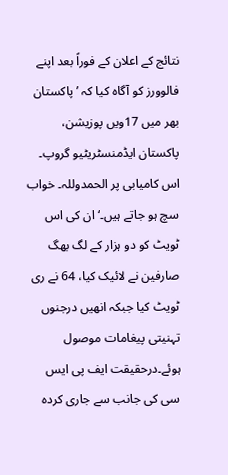نتائج کے اعلان کے فوراً بعد اپنے فالوورز کو آگاہ کیا کہ ’پاکستان بھر میں 17ویں پوزیشن، پاکستان ایڈمنسٹریٹیو گروپ۔ اس کامیابی پر الحمدوللہ۔ خواب سچ ہو جاتے ہیں۔‘ان کی اس ٹویٹ کو دو ہزار کے لگ بھگ صارفین نے لائیک کیا، 64 نے ری ٹویٹ کیا جبکہ انھیں درجنوں تہنیتی پیغامات موصول ہوئے۔درحقیقت ایف پی ایس سی کی جانب سے جاری کردہ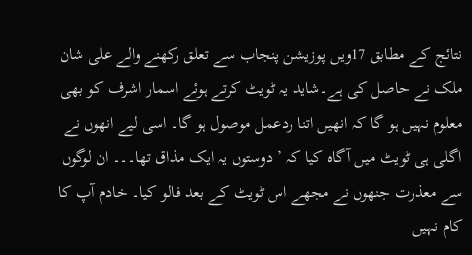نتائج کے مطابق 17ویں پوزیشن پنجاب سے تعلق رکھنے والے علی شان ملک نے حاصل کی ہے۔شاید یہ ٹویٹ کرتے ہوئے اسمار اشرف کو بھی معلوم نہیں ہو گا کہ انھیں اتنا ردعمل موصول ہو گا۔ اسی لیے انھوں نے اگلی ہی ٹویٹ میں آگاہ کیا کہ ’دوستوں یہ ایک مذاق تھا۔۔۔ ان لوگوں سے معذرت جنھوں نے مجھے اس ٹویٹ کے بعد فالو کیا۔ خادم آپ کا کام نہیں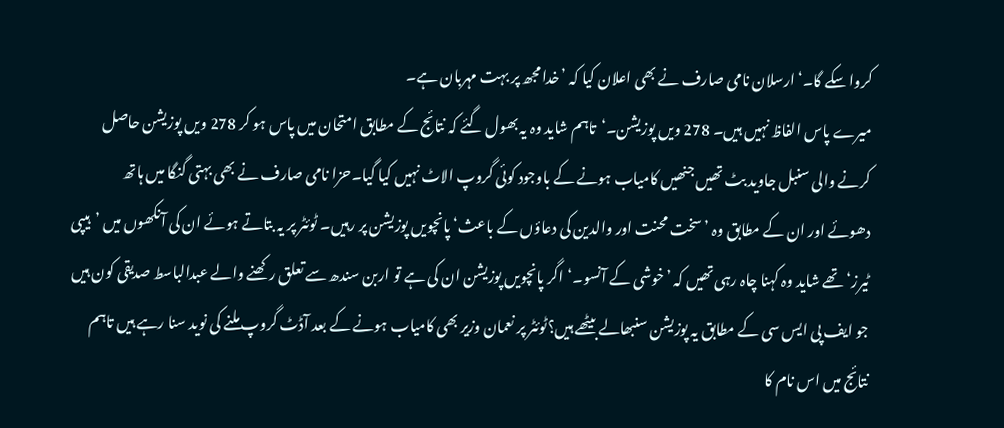کروا سکے گا۔‘ارسلان نامی صارف نے بھی اعلان کیا کہ ’خدا مجھ پر بہت مہربان ہے۔
میرے پاس الفاظ نہیں ہیں۔ 278 ویں پوزیشن۔‘تاہم شاید وہ یہ بھول گئے کہ نتائج کے مطابق امتحان میں پاس ہو کر 278 ویں پوزیشن حاصل کرنے والی سنبل جاوید بٹ تھیں جنھیں کامیاب ہونے کے باوجود کوئی گروپ الاٹ نہیں کیا گیا۔حزا نامی صارف نے بھی بہتی گنگا میں ہاتھ دھوئے اور ان کے مطابق وہ ’سخت محنت اور والدین کی دعاؤں کے باعث‘ پانچویں پوزیشن پر رہیں۔ ٹوئٹر پر یہ بتاتے ہوئے ان کی آنکھوں میں ’ہیپی ٹیرز‘ تھے شاید وہ کہنا چاہ رہی تھیں کہ ’خوشی کے آنسو۔‘اگر پانچویں پوزیشن ان کی ہے تو اربن سندھ سے تعلق رکھنے والے عبدالباسط صدیقی کون ہیں جو ایف پی ایس سی کے مطابق یہ پوزیشن سنبھالے بیٹھے ہیں؟ٹوئٹر پر نعمان وزیر بھی کامیاب ہونے کے بعد آڈٹ گروپ ملنے کی نوید سنا رہے ہیں تاہم نتائج میں اس نام کا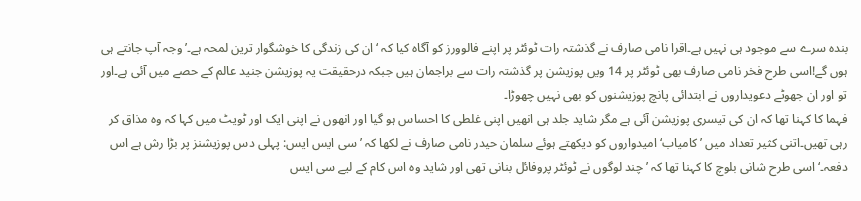بندہ سرے سے موجود ہی نہیں ہے۔اقرا نامی صارف نے گذشتہ رات ٹوئٹر پر اپنے فالوورز کو آگاہ کیا کہ ‘ان کی زندگی کا خوشگوار ترین لمحہ ہے۔’ وجہ آپ جانتے ہی ہوں گے!اسی طرح فخر نامی صارف بھی ٹوئٹر پر 14 ویں پوزیشن پر گذشتہ رات سے براجمان ہیں جبکہ درحقیقت یہ پوزیشن جنید عالم کے حصے میں آئی ہے۔اور تو اور ان جھوٹے دعویداروں نے ابتدائی پانچ پوزیشنوں کو بھی نہیں چھوڑا۔
فہما کا کہنا تھا کہ ان کی تیسری پوزیشن آئی ہے مگر شاید جلد ہی انھیں اپنی غلطی کا احساس ہو گیا اور انھوں نے اپنی ایک اور ٹویٹ میں کہا کہ وہ مذاق کر رہی تھیں۔اتنی کثیر تعداد میں ’کامیاب‘ امیدواروں کو دیکھتے ہوئے سلمان حیدر نامی صارف نے لکھا کہ ’سی ایس ایس: پہلی دس پوزیشنز پر بڑا رش ہے اس دفعہ۔‘اسی طرح شانی بلوچ کا کہنا تھا کہ ’چند لوگوں نے ٹوئٹر پروفائل بنانی تھی اور شاید وہ اس کام کے لیے سی ایس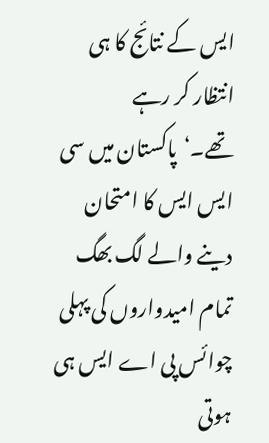ایس کے نتائج کا ہی انتظار کر رہے تھے۔‘پاکستان میں سی ایس ایس کا امتحان دینے والے لگ بھگ تمام امیدواروں کی پہلی چوائس پی اے ایس ہی ہوتی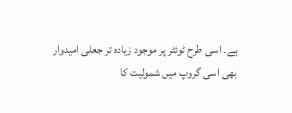ہے۔ اسی طرح ٹوئٹر پر موجود زیادہ تر جعلی امیدوار بھی اسی گروپ میں شمولیت کا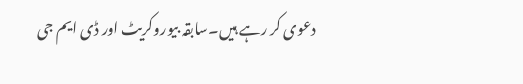دعوی کر رہے ہیں۔سابقہ بیوروکریٹ اور ڈی ایم جی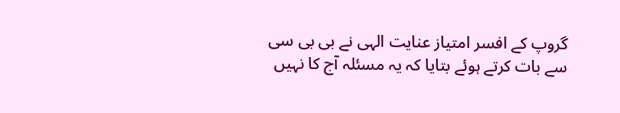گروپ کے افسر امتیاز عنایت الہی نے بی بی سی سے بات کرتے ہوئے بتایا کہ یہ مسئلہ آج کا نہیں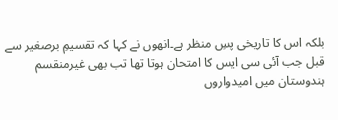بلکہ اس کا تاریخی پسِ منظر ہے۔انھوں نے کہا کہ تقسیمِ برصغیر سے قبل جب آئی سی ایس کا امتحان ہوتا تھا تب بھی غیرمنقسم ہندوستان میں امیدواروں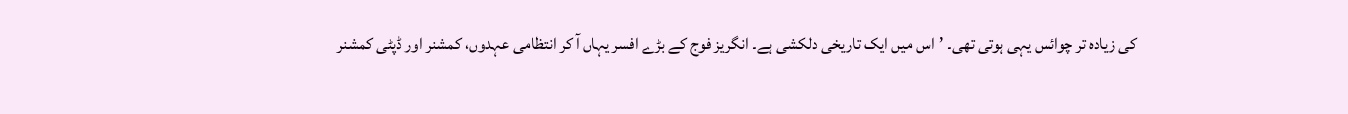کی زیادہ تر چوائس یہی ہوتی تھی۔ ’اس میں ایک تاریخی دلکشی ہے۔ انگریز فوج کے بڑے افسر یہاں آ کر انتظامی عہدوں، کمشنر اور ڈپٹی کمشنر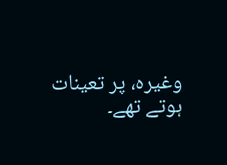وغیرہ، پر تعینات ہوتے تھے۔